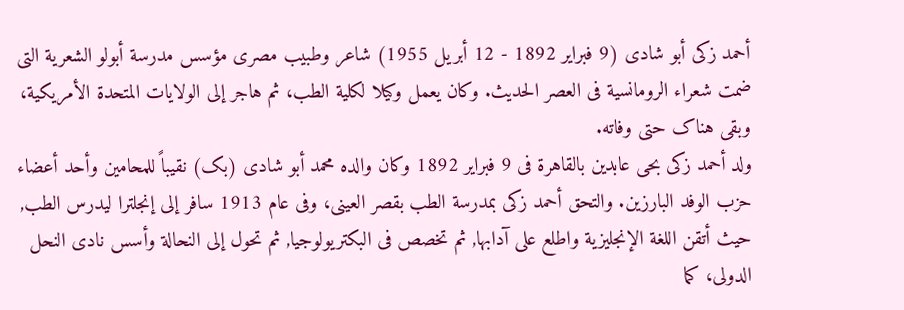أحمد زکی أبو شادی (9 فبرایر 1892 - 12 أبریل 1955) شاعر وطبیب مصری مؤسس مدرسة أبولو الشعریة التی ضمت شعراء الرومانسیة فی العصر الحدیث. وکان یعمل وکیلا لکلیة الطب، ثم هاجر إلى الولایات المتحدة الأمریکیة، وبقی هناک حتى وفاته.
ولد أحمد زکی بحی عابدین بالقاهرة فی 9 فبرایر 1892 وکان والده محمد أبو شادی (بک) نقیباً للمحامین وأحد أعضاء حزب الوفد البارزین. والتحق أحمد زکی بمدرسة الطب بقصر العینی، وفی عام 1913 سافر إلى إنجلترا لیدرس الطب, حیث أتقن اللغة الإنجلیزیة واطلع على آدابها, ثم تخصص فی البکتریولوجیا, ثم تحول إلى النحالة وأسس نادی النحل الدولی، کما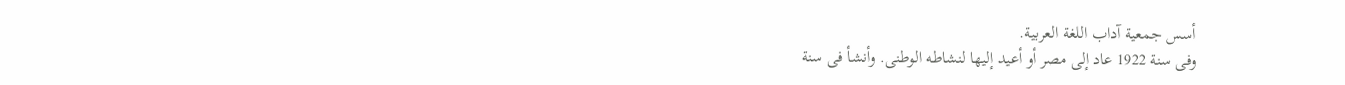أسس جمعیة آداب اللغة العربیة.
وفی سنة 1922 عاد إلى مصر أو أعید إلیها لنشاطه الوطنی. وأنشأ فی سنة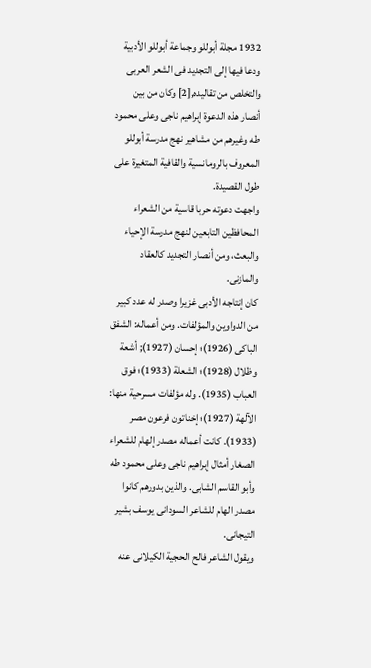1932 مجلة أبوللو وجماعة أبوللو الأدبیة ودعا فیها إلى التجدید فی الشعر العربی والتخلص من تقالیده,[2] وکان من بین أنصار هذه الدعوة إبراهیم ناجی وعلی محمود طه وغیرهم من مشاهیر نهج مدرسة أبوللو المعروف بالرومانسیة والقافیة المتغیرة على طول القصیدة.
واجهت دعوته حربا قاسیة من الشعراء المحافظین التابعین لنهج مدرسة الإحیاء والبعث، ومن أنصار التجدید کالعقاد والمازنی.
کان إنتاجه الأدبی غزیرا وصدر له عدد کبیر من الدواوین والمؤلفات. ومن أعماله: الشفق الباکی (1926)؛ إحسان (1927); أشعة وظلال (1928)؛ الشعلة (1933)؛ فوق العباب (1935). وله مؤلفات مسرحیة منها: الآلهة (1927)؛ إخناتون فرعون مصر (1933). کانت أعماله مصدر إلهام للشعراء الصغار أمثال إبراهیم ناجی وعلی محمود طه وأبو القاسم الشابی. والذین بدورهم کانوا مصدر الهام للشاعر السودانی یوسف بشیر التیجانی.
ویقول الشاعر فالح الحجیة الکیلانی عنه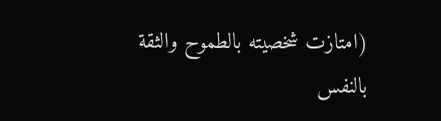(امتازت شخصیته بالطموح والثقة بالنفس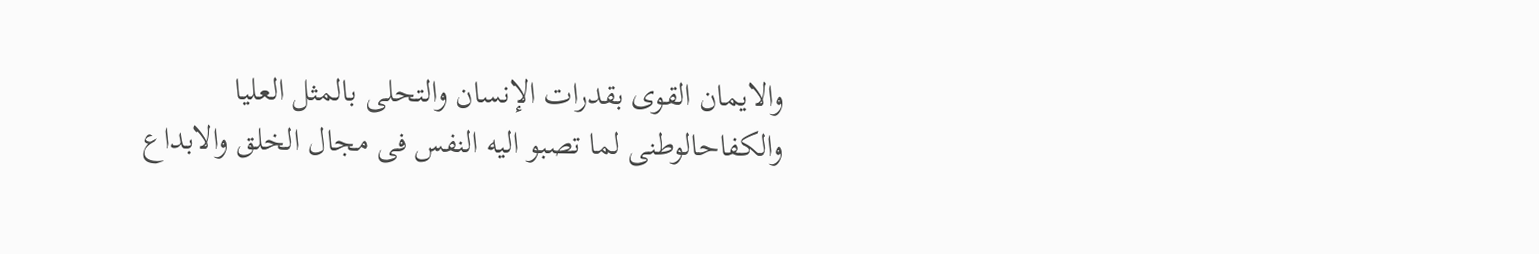والایمان القوی بقدرات الإنسان والتحلی بالمثل العلیا والکفاحالوطنی لما تصبو الیه النفس فی مجال الخلق والابداع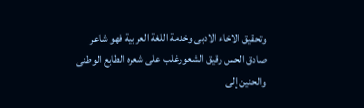وتحقیق الاخاء الادبی وخدمة اللغة العربیة فهو شاعر صادق الحس رقیق الشعورغلب على شعره الطابع الوطنی والحنین إلى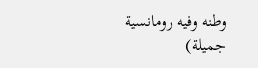وطنه وفیه رومانسیة جمیلة)